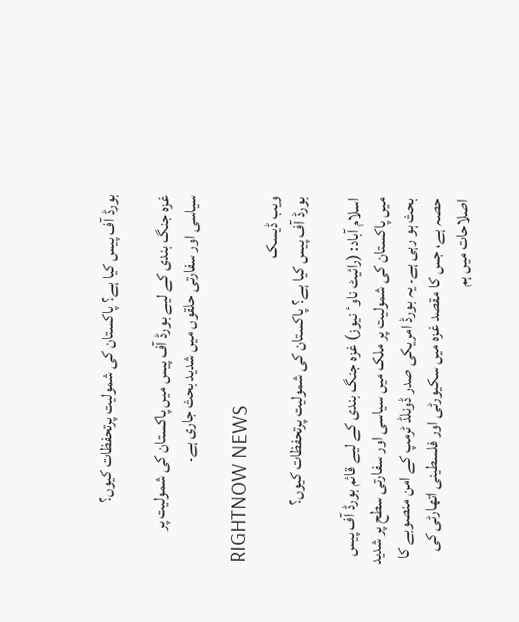بورڈ آف پیس کیا ہے؟ پاکستان کی شمولیت پرتحفظات کیوں؟

غزہ جنگ بندی کے لیے بورڈ آف پیس میں پاکستان کی شمولیت پر سیاسی اور سفارتی حلقوں میں شدید بحث جاری ہے۔

RIGHTNOW NEWS
ویب ڈیسک
بورڈ آف پیس کیا ہے؟ پاکستان کی شمولیت پرتحفظات کیوں؟

اسلام آباد: (رائیٹ ناوٴ نیوز) غزہ جنگ بندی کے لیے قائم بورڈ آف پیس میں پاکستان کی شمولیت پر ملک میں سیاسی اور سفارتی سطح پر شدید بحث ہو رہی ہے۔ یہ بورڈ امریکی صدر ڈونلڈ ٹرمپ کے امن منصوبے کا حصہ ہے، جس کا مقصد غزہ میں سکیورٹی اور فلسطینی اتھارٹی کی اصلاحات میں ہم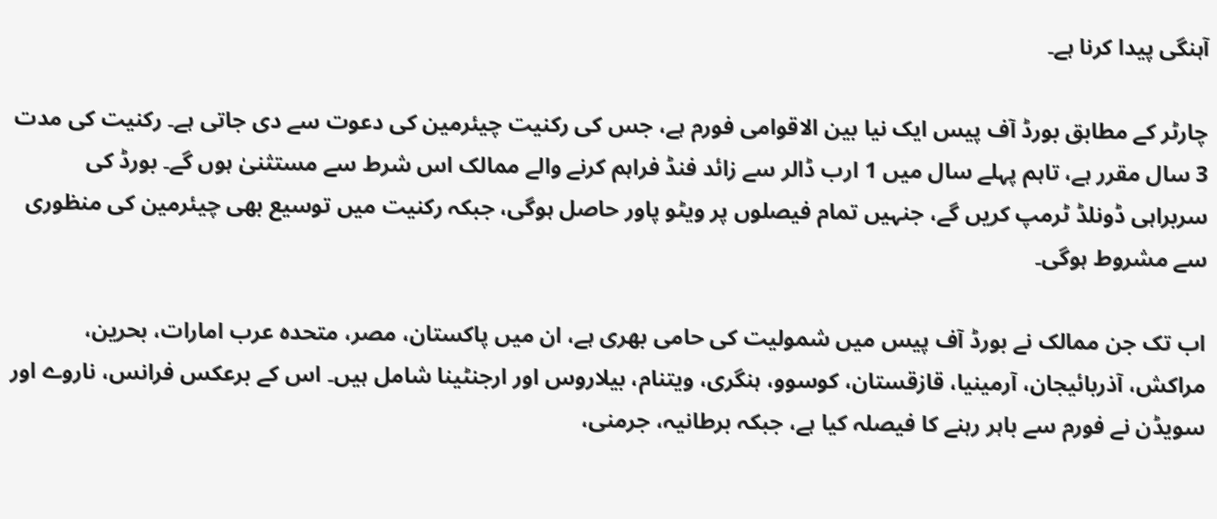آہنگی پیدا کرنا ہے۔

چارٹر کے مطابق بورڈ آف پیس ایک نیا بین الاقوامی فورم ہے، جس کی رکنیت چیئرمین کی دعوت سے دی جاتی ہے۔ رکنیت کی مدت 3 سال مقرر ہے، تاہم پہلے سال میں 1 ارب ڈالر سے زائد فنڈ فراہم کرنے والے ممالک اس شرط سے مستثنیٰ ہوں گے۔ بورڈ کی سربراہی ڈونلڈ ٹرمپ کریں گے، جنہیں تمام فیصلوں پر ویٹو پاور حاصل ہوگی، جبکہ رکنیت میں توسیع بھی چیئرمین کی منظوری سے مشروط ہوگی۔

اب تک جن ممالک نے بورڈ آف پیس میں شمولیت کی حامی بھری ہے، ان میں پاکستان، مصر، متحدہ عرب امارات، بحرین، مراکش، آذربائیجان، آرمینیا، قازقستان، کوسوو، ہنگری، ویتنام، بیلاروس اور ارجنٹینا شامل ہیں۔ اس کے برعکس فرانس، ناروے اور سویڈن نے فورم سے باہر رہنے کا فیصلہ کیا ہے، جبکہ برطانیہ، جرمنی،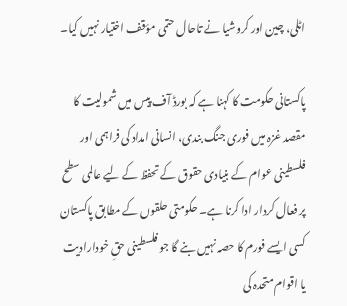اٹلی، چین اور کروشیا نے تاحال حتمی مؤقف اختیار نہیں کیا۔

پاکستانی حکومت کا کہنا ہے کہ بورڈ آف پیس میں شمولیت کا مقصد غزہ میں فوری جنگ بندی، انسانی امداد کی فراہمی اور فلسطینی عوام کے بنیادی حقوق کے تحفظ کے لیے عالمی سطح پر فعال کردار ادا کرنا ہے۔ حکومتی حلقوں کے مطابق پاکستان کسی ایسے فورم کا حصہ نہیں بنے گا جو فلسطینی حقِ خودارادیت یا اقوام متحدہ کی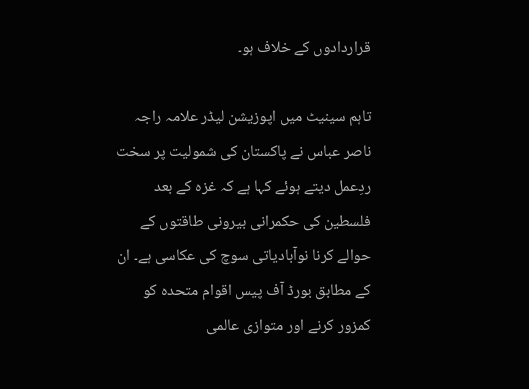قراردادوں کے خلاف ہو۔

تاہم سینیٹ میں اپوزیشن لیڈر علامہ راجہ ناصر عباس نے پاکستان کی شمولیت پر سخت ردِعمل دیتے ہوئے کہا ہے کہ غزہ کے بعد فلسطین کی حکمرانی بیرونی طاقتوں کے حوالے کرنا نوآبادیاتی سوچ کی عکاسی ہے۔ ان کے مطابق بورڈ آف پیس اقوام متحدہ کو کمزور کرنے اور متوازی عالمی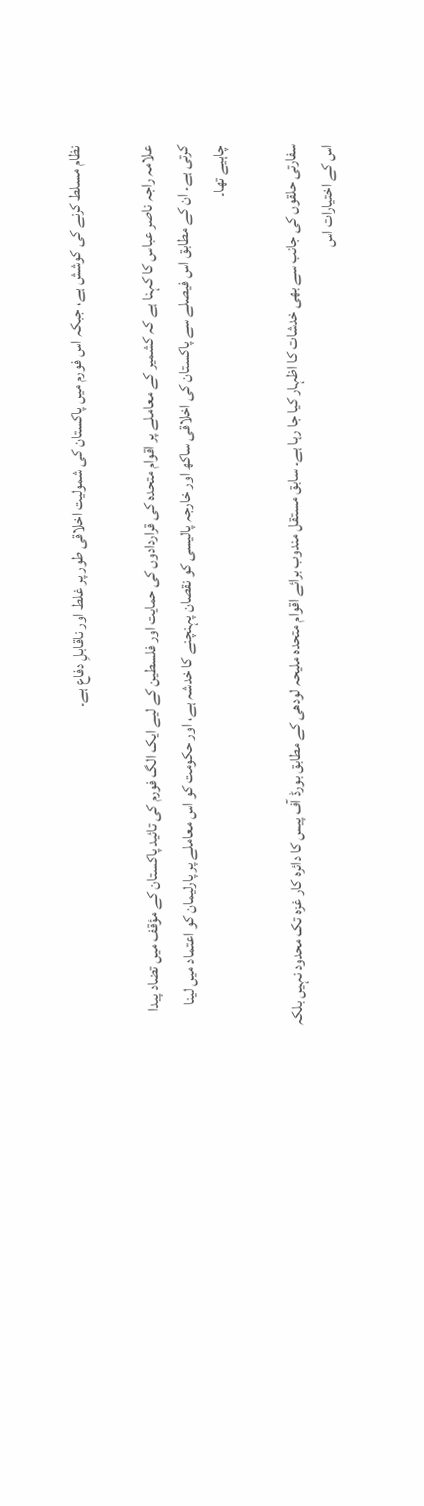نظام مسلط کرنے کی کوشش ہے، جبکہ اس فورم میں پاکستان کی شمولیت اخلاقی طور پر غلط اور ناقابلِ دفاع ہے۔

علامہ راجہ ناصر عباس کا کہنا ہے کہ کشمیر کے معاملے پر اقوام متحدہ کی قراردادوں کی حمایت اور فلسطین کے لیے ایک الگ فورم کی تائید پاکستان کے مؤقف میں تضاد پیدا کرتی ہے۔ ان کے مطابق اس فیصلے سے پاکستان کی اخلاقی ساکھ اور خارجہ پالیسی کو نقصان پہنچنے کا خدشہ ہے، اور حکومت کو اس معاملے پر پارلیمان کو اعتماد میں لینا چاہیے تھا۔

سفارتی حلقوں کی جانب سے بھی خدشات کا اظہار کیا جا رہا ہے۔ سابق مستقل مندوب برائے اقوام متحدہ ملیحہ لودھی کے مطابق بورڈ آف پیس کا دائرہ کار غزہ تک محدود نہیں بلکہ اس کے اختیارات اس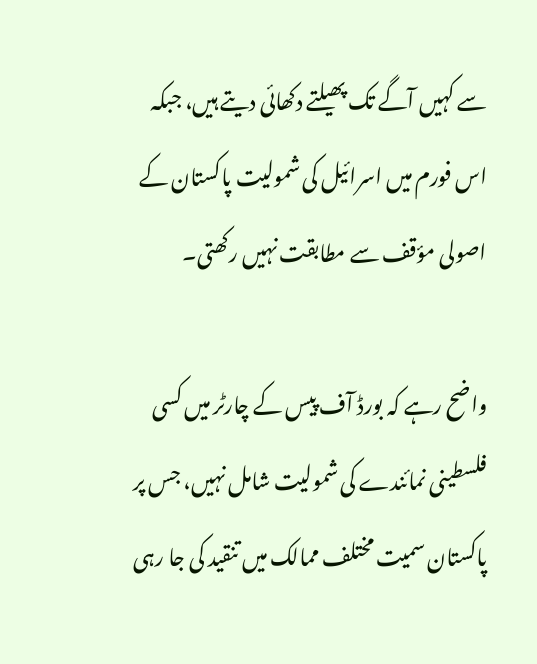سے کہیں آگے تک پھیلتے دکھائی دیتے ہیں، جبکہ اس فورم میں اسرائیل کی شمولیت پاکستان کے اصولی مؤقف سے مطابقت نہیں رکھتی۔

واضح رہے کہ بورڈ آف پیس کے چارٹر میں کسی فلسطینی نمائندے کی شمولیت شامل نہیں، جس پر پاکستان سمیت مختلف ممالک میں تنقید کی جا رہی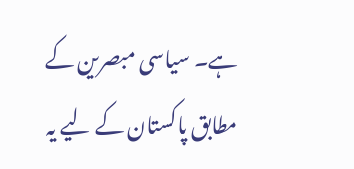ہے۔ سیاسی مبصرین کے مطابق پاکستان کے لیے یہ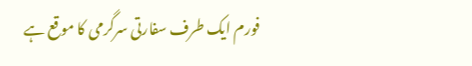فورم ایک طرف سفارتی سرگرمی کا موقع ہے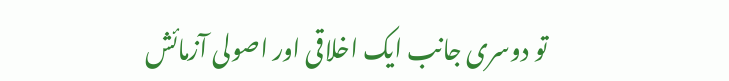تو دوسری جانب ایک اخلاقی اور اصولی آزمائش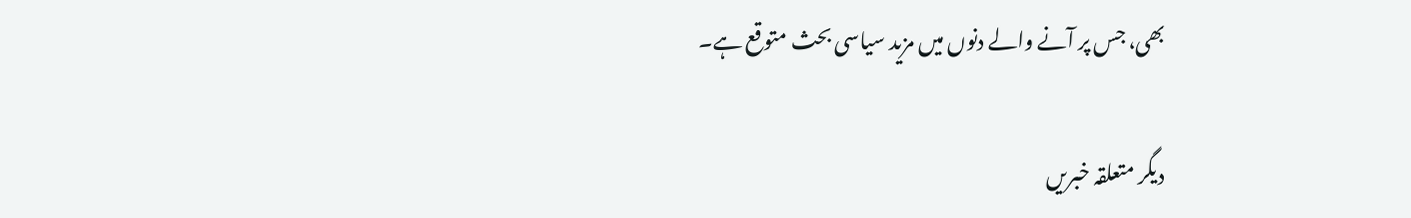بھی، جس پر آنے والے دنوں میں مزید سیاسی بحث متوقع ہے۔

دیگر متعلقہ خبریں